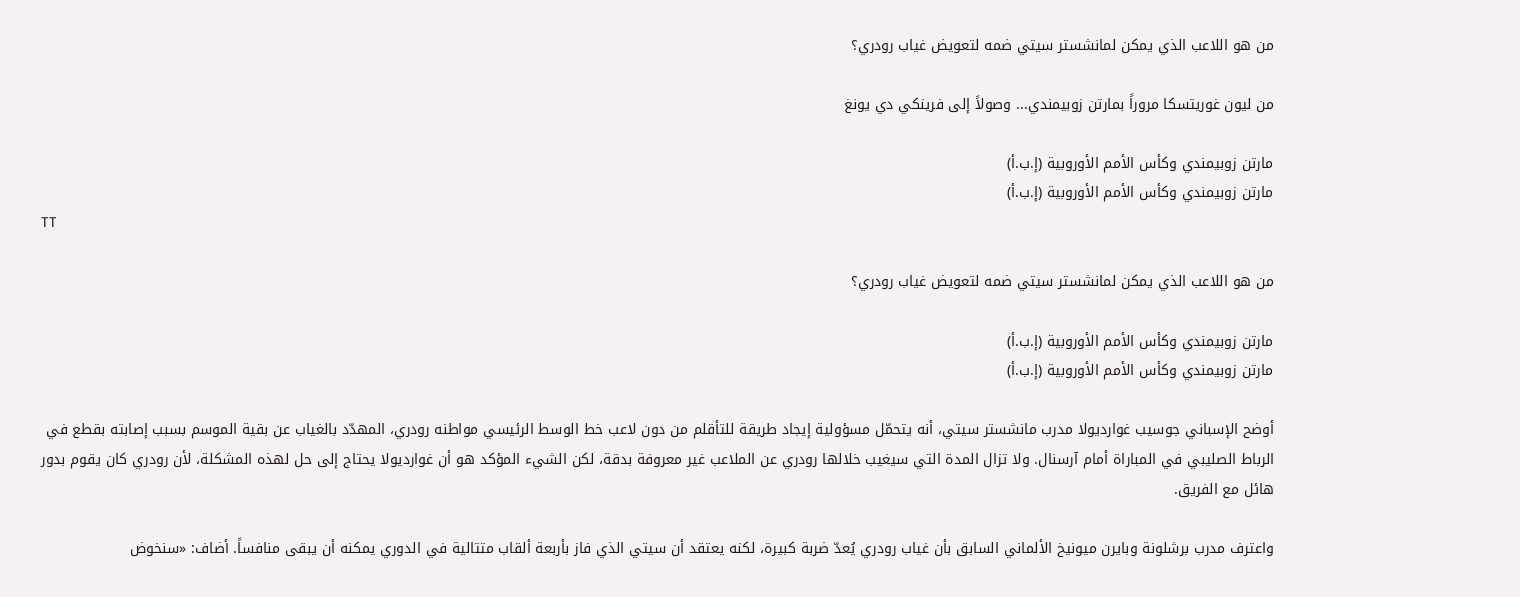من هو اللاعب الذي يمكن لمانشستر سيتي ضمه لتعويض غياب رودري؟

من ليون غوريتسكا مروراً بمارتن زوبيمندي... وصولاً إلى فرينكي دي يونغ

مارتن زوبيمندي وكأس الأمم الأوروبية (إ.ب.أ)
مارتن زوبيمندي وكأس الأمم الأوروبية (إ.ب.أ)
TT

من هو اللاعب الذي يمكن لمانشستر سيتي ضمه لتعويض غياب رودري؟

مارتن زوبيمندي وكأس الأمم الأوروبية (إ.ب.أ)
مارتن زوبيمندي وكأس الأمم الأوروبية (إ.ب.أ)

أوضح الإسباني جوسيب غوارديولا مدرب مانشستر سيتي، أنه يتحمّل مسؤولية إيجاد طريقة للتأقلم من دون لاعب خط الوسط الرئيسي مواطنه رودري، المهدّد بالغياب عن بقية الموسم بسبب إصابته بقطع في الرباط الصليبي في المباراة أمام آرسنال. ولا تزال المدة التي سيغيب خلالها رودري عن الملاعب غير معروفة بدقة، لكن الشيء المؤكد هو أن غوارديولا يحتاج إلى حل لهذه المشكلة، لأن رودري كان يقوم بدور هائل مع الفريق.

واعترف مدرب برشلونة وبايرن ميونيخ الألماني السابق بأن غياب رودري يُعدّ ضربة كبيرة، لكنه يعتقد أن سيتي الذي فاز بأربعة ألقاب متتالية في الدوري يمكنه أن يبقى منافساً. أضاف: «سنخوض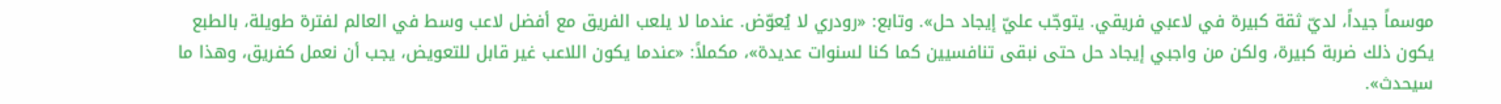موسماً جيداً، لديّ ثقة كبيرة في لاعبي فريقي. يتوجّب عليّ إيجاد حل». وتابع: «رودري لا يُعوّض. عندما لا يلعب الفريق مع أفضل لاعب وسط في العالم لفترة طويلة، بالطبع يكون ذلك ضربة كبيرة، ولكن من واجبي إيجاد حل حتى نبقى تنافسيين كما كنا لسنوات عديدة»، مكملاً: «عندما يكون اللاعب غير قابل للتعويض، يجب أن نعمل كفريق، وهذا ما سيحدث».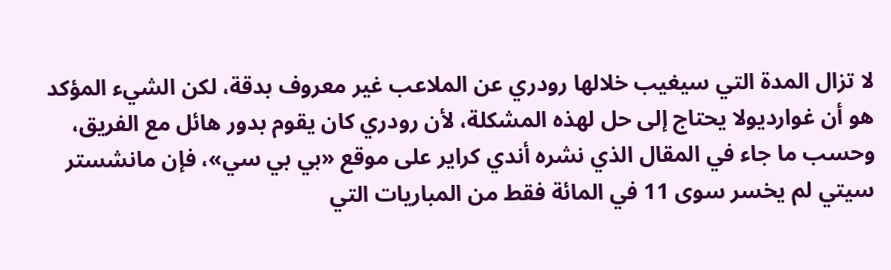لا تزال المدة التي سيغيب خلالها رودري عن الملاعب غير معروف بدقة، لكن الشيء المؤكد هو أن غوارديولا يحتاج إلى حل لهذه المشكلة، لأن رودري كان يقوم بدور هائل مع الفريق، وحسب ما جاء في المقال الذي نشره أندي كراير على موقع «بي بي سي»، فإن مانشستر سيتي لم يخسر سوى 11 في المائة فقط من المباريات التي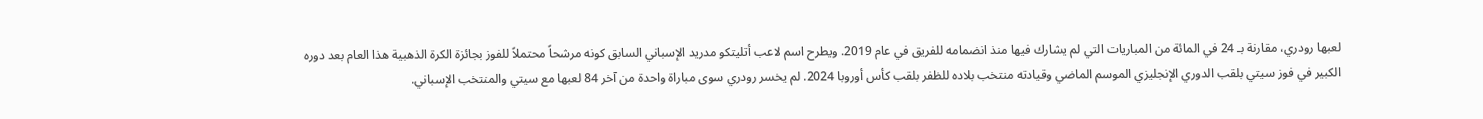لعبها رودري، مقارنة بـ 24 في المائة من المباريات التي لم يشارك فيها منذ انضمامه للفريق في عام 2019. ويطرح اسم لاعب أتليتكو مدريد الإسباني السابق كونه مرشحاً محتملاً للفوز بجائزة الكرة الذهبية هذا العام بعد دوره الكبير في فوز سيتي بلقب الدوري الإنجليزي الموسم الماضي وقيادته منتخب بلاده للظفر بلقب كأس أوروبا 2024. لم يخسر رودري سوى مباراة واحدة من آخر 84 لعبها مع سيتي والمنتخب الإسباني.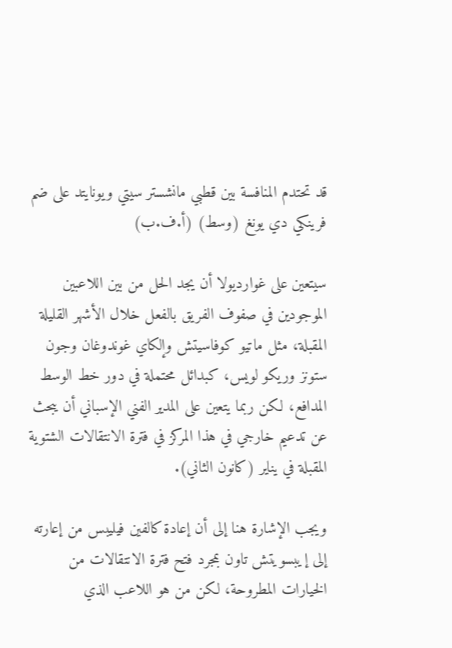قد تحتدم المنافسة بين قطبي مانشستر سيتي ويونايتد على ضم فرينكي دي يونغ (وسط) (أ.ف.ب)

سيتعين على غوارديولا أن يجد الحل من بين اللاعبين الموجودين في صفوف الفريق بالفعل خلال الأشهر القليلة المقبلة، مثل ماتيو كوفاسيتش وإلكاي غوندوغان وجون ستونز وريكو لويس، كبدائل محتملة في دور خط الوسط المدافع، لكن ربما يتعين على المدير الفني الإسباني أن يبحث عن تدعيم خارجي في هذا المركز في فترة الانتقالات الشتوية المقبلة في يناير (كانون الثاني).

ويجب الإشارة هنا إلى أن إعادة كالفين فيليبس من إعارته إلى إيبسويتش تاون بمجرد فتح فترة الانتقالات من الخيارات المطروحة، لكن من هو اللاعب الذي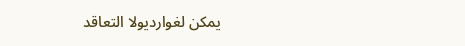يمكن لغوارديولا التعاقد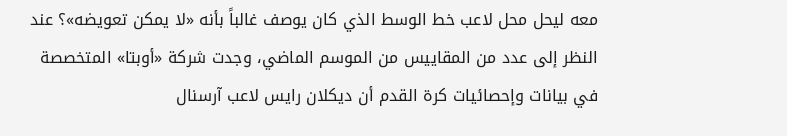معه ليحل محل لاعب خط الوسط الذي كان يوصف غالباً بأنه «لا يمكن تعويضه»؟ عند النظر إلى عدد من المقاييس من الموسم الماضي، وجدت شركة «أوبتا» المتخصصة في بيانات وإحصائيات كرة القدم أن ديكلان رايس لاعب آرسنال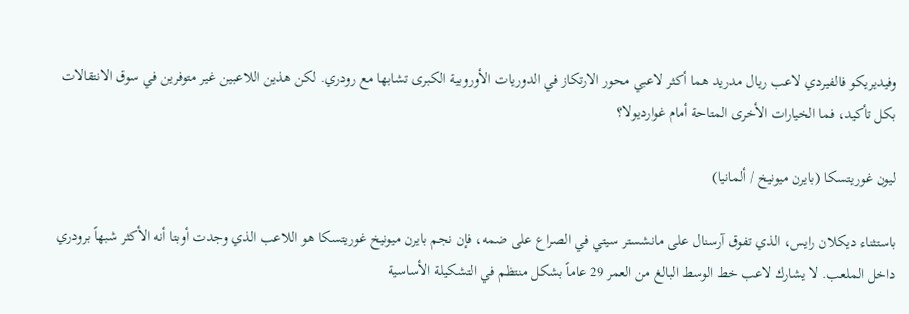وفيديريكو فالفيردي لاعب ريال مدريد هما أكثر لاعبي محور الارتكاز في الدوريات الأوروبية الكبرى تشابها مع رودري. لكن هذين اللاعبين غير متوفرين في سوق الانتقالات بكل تأكيد، فما الخيارات الأخرى المتاحة أمام غوارديولا؟

ليون غوريتسكا (بايرن ميونيخ / ألمانيا)

باستثناء ديكلان رايس، الذي تفوق آرسنال على مانشستر سيتي في الصراع على ضمه، فإن نجم بايرن ميونيخ غوريتسكا هو اللاعب الذي وجدت أوبتا أنه الأكثر شبهاً برودري داخل الملعب. لا يشارك لاعب خط الوسط البالغ من العمر 29 عاماً بشكل منتظم في التشكيلة الأساسية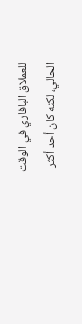للعملاق البافاري في الوقت الحالي، لكنه كان أحد أكثر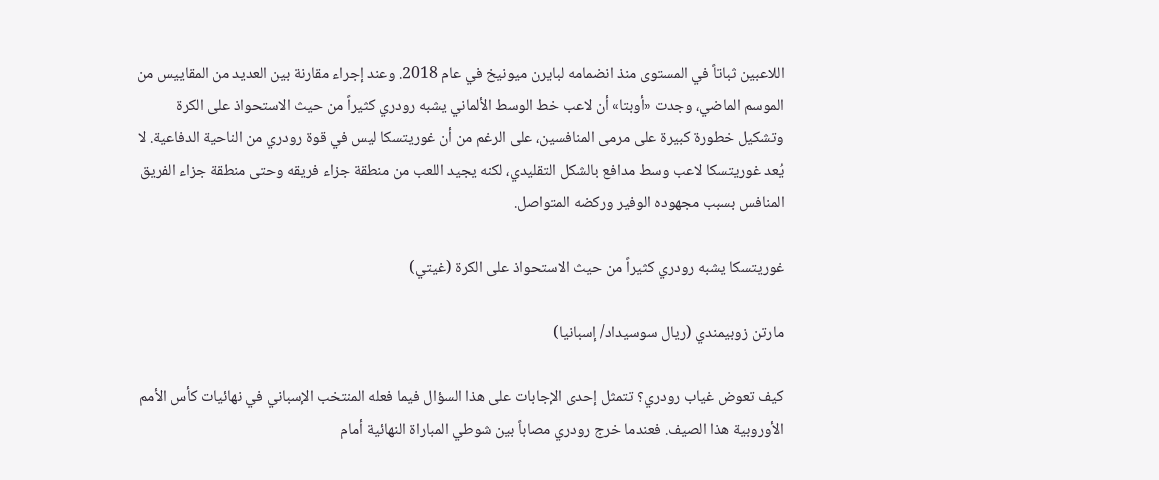اللاعبين ثباتاً في المستوى منذ انضمامه لبايرن ميونيخ في عام 2018. وعند إجراء مقارنة بين العديد من المقاييس من الموسم الماضي، وجدت «أوبتا» أن لاعب خط الوسط الألماني يشبه رودري كثيراً من حيث الاستحواذ على الكرة وتشكيل خطورة كبيرة على مرمى المنافسين، على الرغم من أن غوريتسكا ليس في قوة رودري من الناحية الدفاعية. لا يُعد غوريتسكا لاعب وسط مدافع بالشكل التقليدي، لكنه يجيد اللعب من منطقة جزاء فريقه وحتى منطقة جزاء الفريق المنافس بسبب مجهوده الوفير وركضه المتواصل.

غوريتسكا يشبه رودري كثيراً من حيث الاستحواذ على الكرة (غيتي)

مارتن زوبيمندي (ريال سوسيداد/ إسبانيا)

كيف تعوض غياب رودري؟ تتمثل إحدى الإجابات على هذا السؤال فيما فعله المنتخب الإسباني في نهائيات كأس الأمم الأوروبية هذا الصيف. فعندما خرج رودري مصاباً بين شوطي المباراة النهائية أمام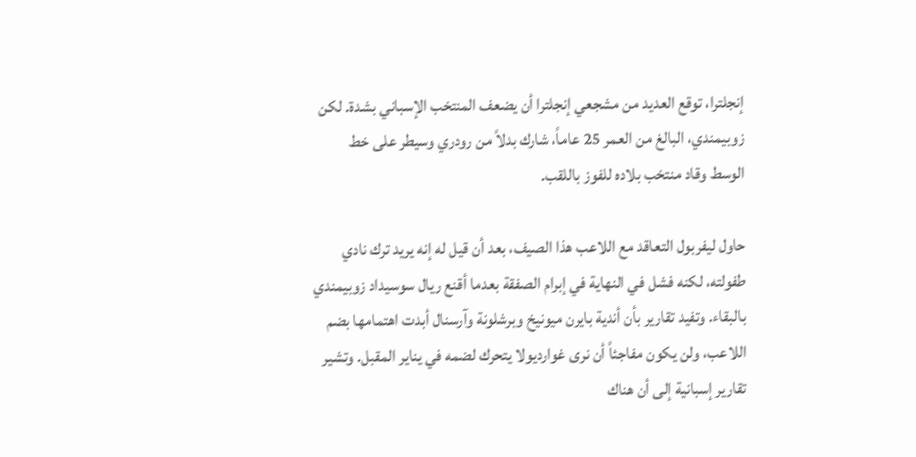إنجلترا، توقع العديد من مشجعي إنجلترا أن يضعف المنتخب الإسباني بشدة. لكن زوبيمندي، البالغ من العمر 25 عاماً، شارك بدلاً من رودري وسيطر على خط الوسط وقاد منتخب بلاده للفوز باللقب.

حاول ليفربول التعاقد مع اللاعب هذا الصيف، بعد أن قيل له إنه يريد ترك نادي طفولته، لكنه فشل في النهاية في إبرام الصفقة بعدما أقنع ريال سوسيداد زوبيمندي بالبقاء. وتفيد تقارير بأن أندية بايرن ميونيخ وبرشلونة وآرسنال أبدت اهتمامها بضم اللاعب، ولن يكون مفاجئاً أن نرى غوارديولا يتحرك لضمه في يناير المقبل. وتشير تقارير إسبانية إلى أن هناك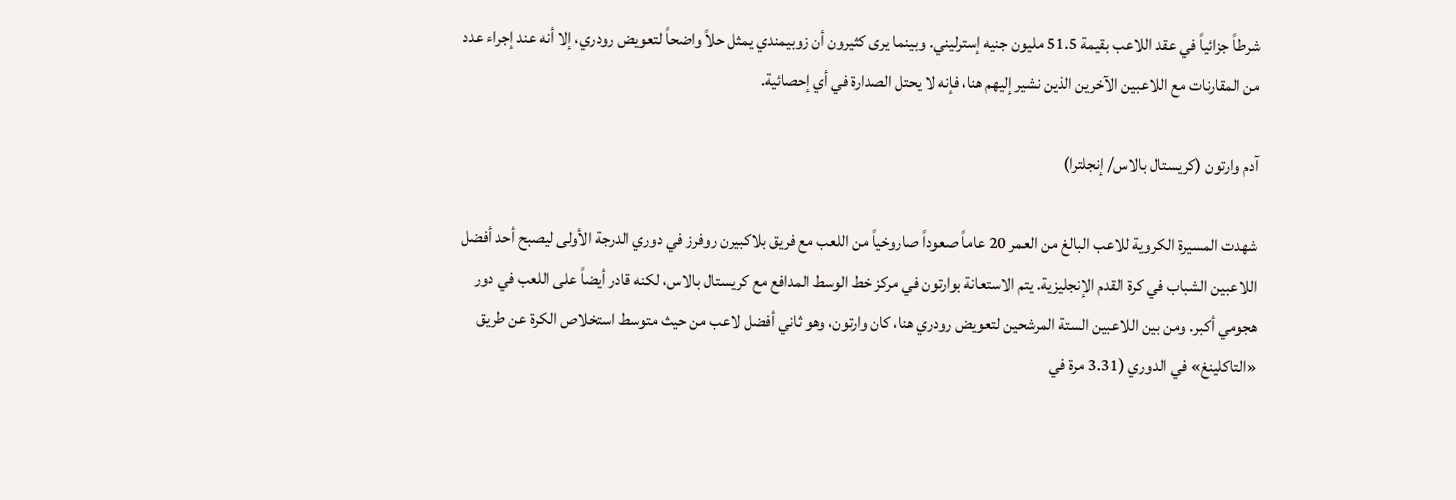شرطاً جزائياً في عقد اللاعب بقيمة 51.5 مليون جنيه إسترليني. وبينما يرى كثيرون أن زوبيمندي يمثل حلاً واضحاً لتعويض رودري، إلا أنه عند إجراء عدد من المقارنات مع اللاعبين الآخرين الذين نشير إليهم هنا، فإنه لا يحتل الصدارة في أي إحصائية.

آدم وارتون (كريستال بالاس/ إنجلترا)

شهدت المسيرة الكروية للاعب البالغ من العمر 20 عاماً صعوداً صاروخياً من اللعب مع فريق بلاكبيرن روفرز في دوري الدرجة الأولى ليصبح أحد أفضل اللاعبين الشباب في كرة القدم الإنجليزية. يتم الاستعانة بوارتون في مركز خط الوسط المدافع مع كريستال بالاس، لكنه قادر أيضاً على اللعب في دور هجومي أكبر. ومن بين اللاعبين الستة المرشحين لتعويض رودري هنا، كان وارتون، وهو ثاني أفضل لاعب من حيث متوسط استخلاص الكرة عن طريق «التاكلينغ» في الدوري (3.31 مرة في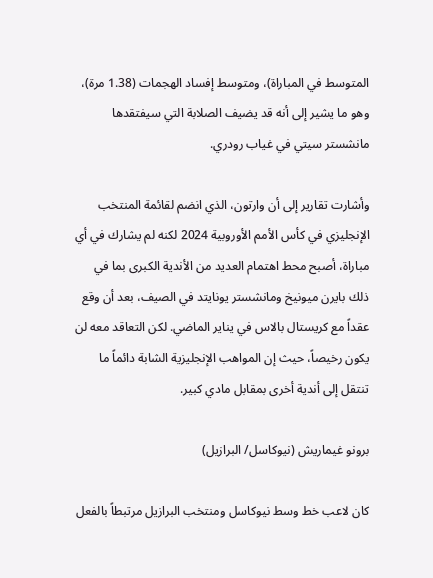المتوسط في المباراة)، ومتوسط إفساد الهجمات (1.38 مرة)، وهو ما يشير إلى أنه قد يضيف الصلابة التي سيفتقدها مانشستر سيتي في غياب رودري.

وأشارت تقارير إلى أن وارتون، الذي انضم لقائمة المنتخب الإنجليزي في كأس الأمم الأوروبية 2024 لكنه لم يشارك في أي مباراة، أصبح محط اهتمام العديد من الأندية الكبرى بما في ذلك بايرن ميونيخ ومانشستر يونايتد في الصيف، بعد أن وقع عقداً مع كريستال بالاس في يناير الماضي. لكن التعاقد معه لن يكون رخيصاً، حيث إن المواهب الإنجليزية الشابة دائماً ما تنتقل إلى أندية أخرى بمقابل مادي كبير.

برونو غيماريش (نيوكاسل/ البرازيل)

كان لاعب خط وسط نيوكاسل ومنتخب البرازيل مرتبطاً بالفعل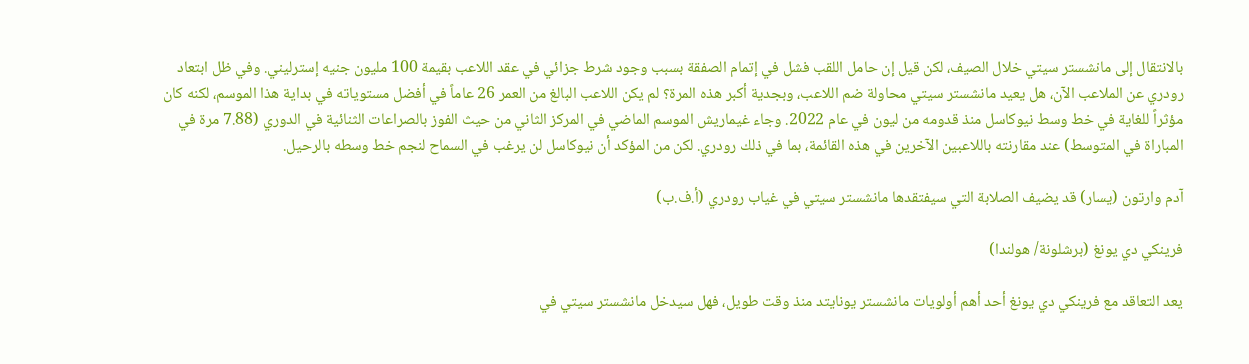بالانتقال إلى مانشستر سيتي خلال الصيف، لكن قيل إن حامل اللقب فشل في إتمام الصفقة بسبب وجود شرط جزائي في عقد اللاعب بقيمة 100 مليون جنيه إسترليني. وفي ظل ابتعاد رودري عن الملاعب الآن، هل يعيد مانشستر سيتي محاولة ضم اللاعب، وبجدية أكبر هذه المرة؟ لم يكن اللاعب البالغ من العمر 26 عاماً في أفضل مستوياته في بداية هذا الموسم، لكنه كان مؤثراً للغاية في خط وسط نيوكاسل منذ قدومه من ليون في عام 2022. وجاء غيماريش الموسم الماضي في المركز الثاني من حيث الفوز بالصراعات الثنائية في الدوري (7.88 مرة في المباراة في المتوسط) عند مقارنته باللاعبين الآخرين في هذه القائمة، بما في ذلك رودري. لكن من المؤكد أن نيوكاسل لن يرغب في السماح لنجم خط وسطه بالرحيل.

آدم وارتون (يسار) قد يضيف الصلابة التي سيفتقدها مانشستر سيتي في غياب رودري (أ.ف.ب)

فرينكي دي يونغ (برشلونة/ هولندا)

يعد التعاقد مع فرينكي دي يونغ أحد أهم أولويات مانشستر يونايتد منذ وقت طويل، فهل سيدخل مانشستر سيتي في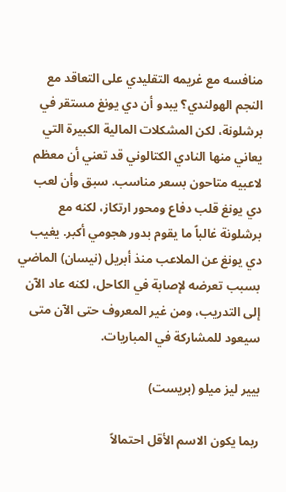منافسه مع غريمه التقليدي على التعاقد مع النجم الهولندي؟ يبدو أن دي يونغ مستقر في برشلونة، لكن المشكلات المالية الكبيرة التي يعاني منها النادي الكتالوني قد تعني أن معظم لاعبيه متاحون بسعر مناسب. سبق وأن لعب دي يونغ قلب دفاع ومحور ارتكاز، لكنه مع برشلونة غالباً ما يقوم بدور هجومي أكبر. يغيب دي يونغ عن الملاعب منذ أبريل (نيسان) الماضي بسبب تعرضه لإصابة في الكاحل، لكنه عاد الآن إلى التدريب، ومن غير المعروف حتى الآن متى سيعود للمشاركة في المباريات.

بيير ليز ميلو (بريست)

ربما يكون الاسم الأقل احتمالاً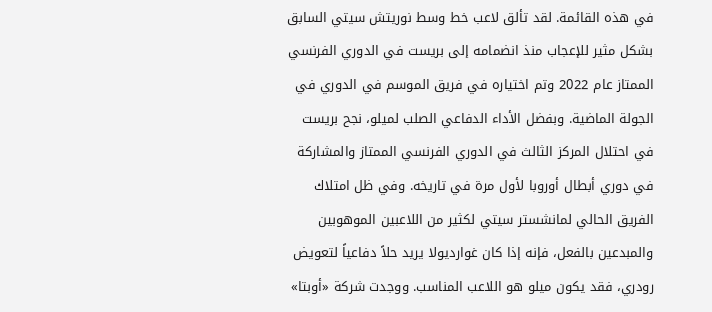في هذه القائمة. لقد تألق لاعب خط وسط نوريتش سيتي السابق بشكل مثير للإعجاب منذ انضمامه إلى بريست في الدوري الفرنسي الممتاز عام 2022 وتم اختياره في فريق الموسم في الدوري في الجولة الماضية. وبفضل الأداء الدفاعي الصلب لميلو، نجح بريست في احتلال المركز الثالث في الدوري الفرنسي الممتاز والمشاركة في دوري أبطال أوروبا لأول مرة في تاريخه. وفي ظل امتلاك الفريق الحالي لمانشستر سيتي لكثير من اللاعبين الموهوبين والمبدعين بالفعل، فإنه إذا كان غوارديولا يريد حلاً دفاعياً لتعويض رودري، فقد يكون ميلو هو اللاعب المناسب. ووجدت شركة «أوبتا»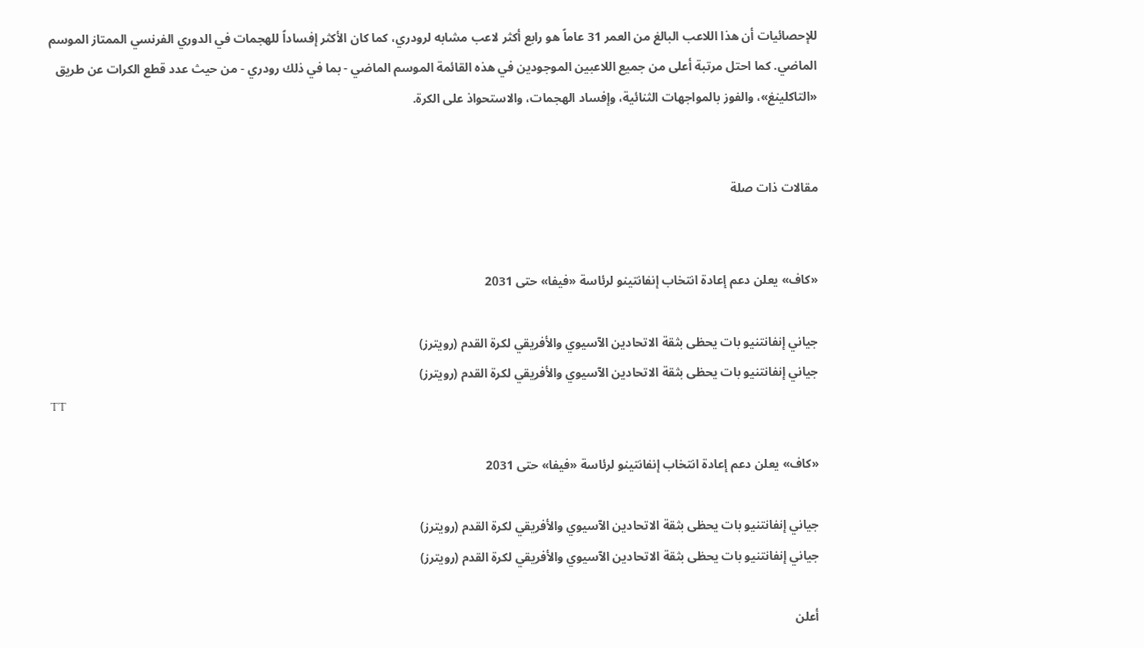للإحصائيات أن هذا اللاعب البالغ من العمر 31 عاماً هو رابع أكثر لاعب مشابه لرودري، كما كان الأكثر إفساداً للهجمات في الدوري الفرنسي الممتاز الموسم الماضي. كما احتل مرتبة أعلى من جميع اللاعبين الموجودين في هذه القائمة الموسم الماضي - بما في ذلك رودري - من حيث عدد قطع الكرات عن طريق «التاكلينغ»، والفوز بالمواجهات الثنائية، وإفساد الهجمات، والاستحواذ على الكرة.


مقالات ذات صلة


«كاف» يعلن دعم إعادة انتخاب إنفانتينو لرئاسة «فيفا» حتى 2031

جياني إنفانتنيو بات يحظى بثقة الاتحادين الآسيوي والأفريقي لكرة القدم (رويترز)
جياني إنفانتنيو بات يحظى بثقة الاتحادين الآسيوي والأفريقي لكرة القدم (رويترز)
TT

«كاف» يعلن دعم إعادة انتخاب إنفانتينو لرئاسة «فيفا» حتى 2031

جياني إنفانتنيو بات يحظى بثقة الاتحادين الآسيوي والأفريقي لكرة القدم (رويترز)
جياني إنفانتنيو بات يحظى بثقة الاتحادين الآسيوي والأفريقي لكرة القدم (رويترز)

أعلن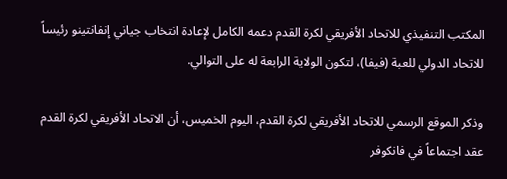المكتب التنفيذي للاتحاد الأفريقي لكرة القدم دعمه الكامل لإعادة انتخاب جياني إنفانتينو رئيساً للاتحاد الدولي للعبة (فيفا)، لتكون الولاية الرابعة له على التوالي.

وذكر الموقع الرسمي للاتحاد الأفريقي لكرة القدم، اليوم الخميس، أن الاتحاد الأفريقي لكرة القدم عقد اجتماعاً في فانكوفر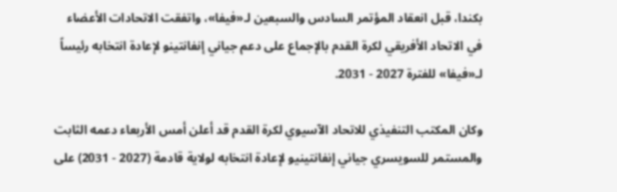بكندا، قبل انعقاد المؤتمر السادس والسبعين لـ«فيفا»، واتفقت الاتحادات الأعضاء في الاتحاد الأفريقي لكرة القدم بالإجماع على دعم جياني إنفانتينو لإعادة انتخابه رئيساً لـ«فيفا» للفترة 2027 - 2031.

وكان المكتب التنفيذي للاتحاد الآسيوي لكرة القدم قد أعلن أمس الأربعاء دعمه الثابت والمستمر للسويسري جياني إنفانتينيو لإعادة انتخابه لولاية قادمة (2027 - 2031) على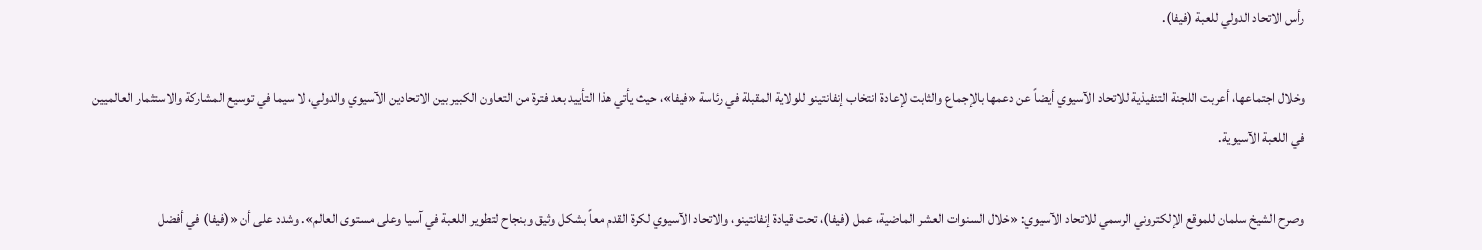رأس الاتحاد الدولي للعبة (فيفا).

وخلال اجتماعها، أعربت اللجنة التنفيذية للاتحاد الآسيوي أيضاً عن دعمها بالإجماع والثابت لإعادة انتخاب إنفانتينو للولاية المقبلة في رئاسة «فيفا»، حيث يأتي هذا التأييد بعد فترة من التعاون الكبير بين الاتحادين الآسيوي والدولي، لا سيما في توسيع المشاركة والاستثمار العالميين في اللعبة الآسيوية.

وصرح الشيخ سلمان للموقع الإلكتروني الرسمي للاتحاد الآسيوي: «خلال السنوات العشر الماضية، عمل (فيفا)، تحت قيادة إنفانتينو، والاتحاد الآسيوي لكرة القدم معاً بشكل وثيق وبنجاح لتطوير اللعبة في آسيا وعلى مستوى العالم». وشدد على أن «(فيفا) في أفضل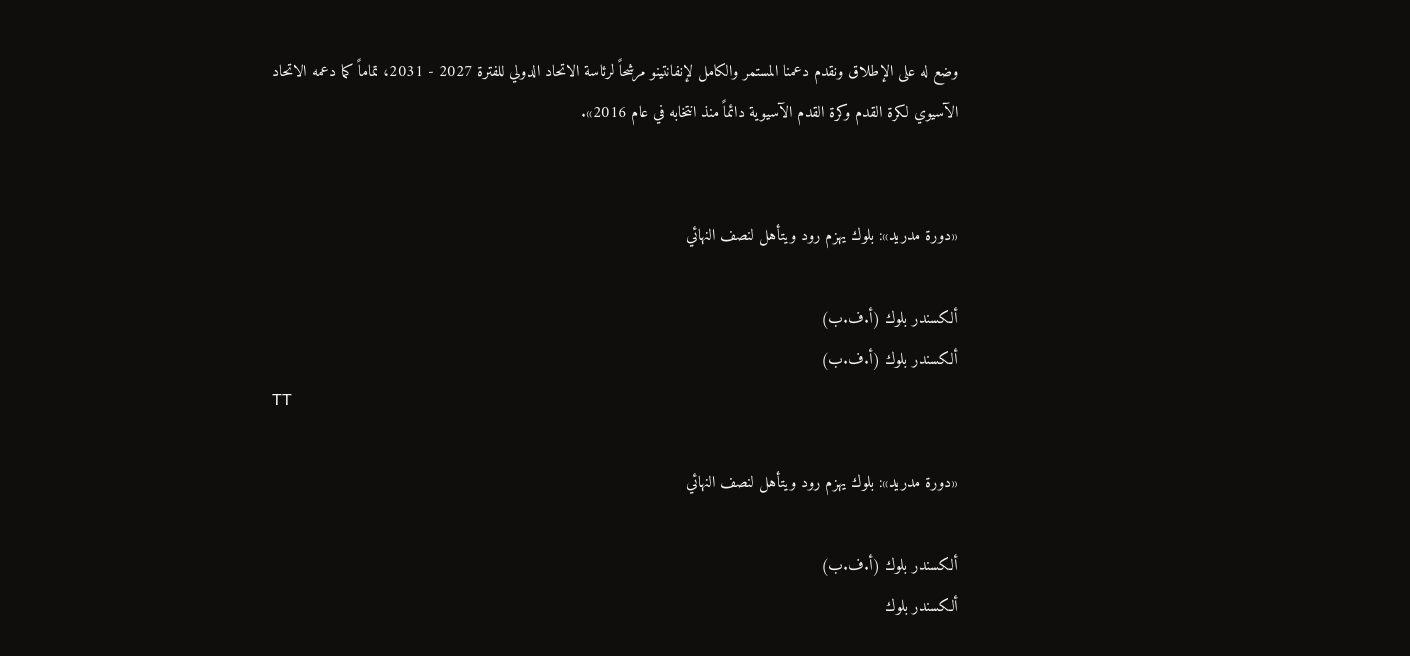وضع له على الإطلاق ونقدم دعمنا المستمر والكامل لإنفانتينو مرشحاً لرئاسة الاتحاد الدولي للفترة 2027 - 2031، تماماً كما دعمه الاتحاد الآسيوي لكرة القدم وكرة القدم الآسيوية دائماً منذ انتخابه في عام 2016».


«دورة مدريد»: بلوك يهزم رود ويتأهل لنصف النهائي

ألكسندر بلوك (أ.ف.ب)
ألكسندر بلوك (أ.ف.ب)
TT

«دورة مدريد»: بلوك يهزم رود ويتأهل لنصف النهائي

ألكسندر بلوك (أ.ف.ب)
ألكسندر بلوك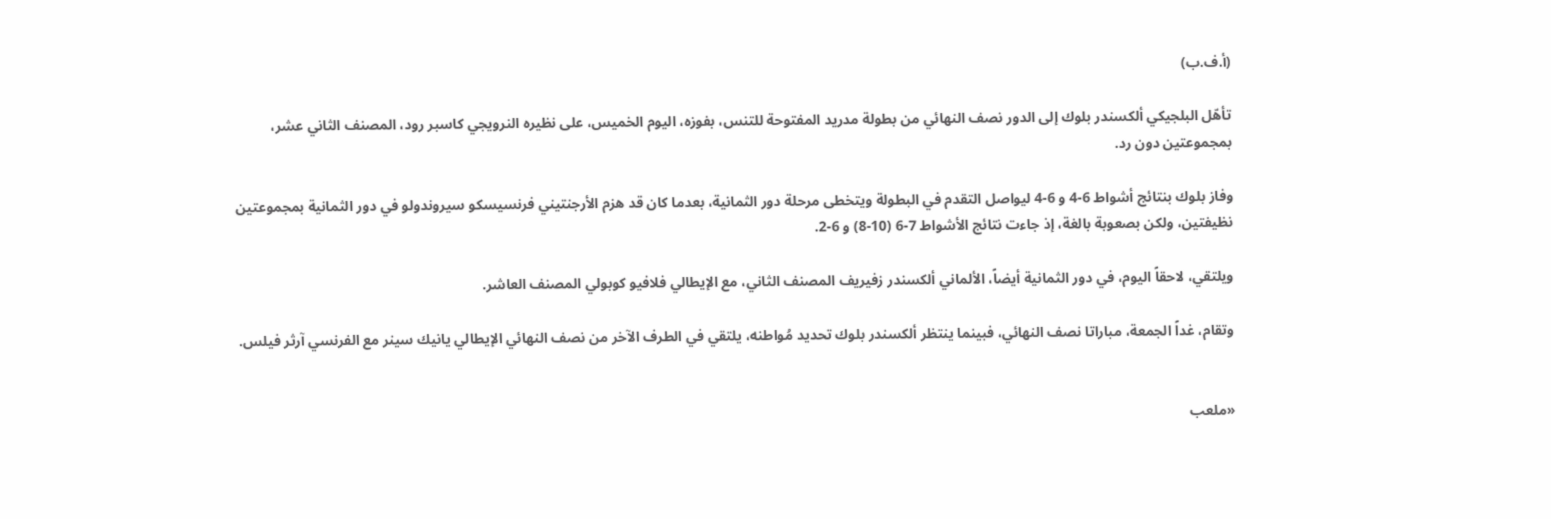(أ.ف.ب)

تأهّل البلجيكي ألكسندر بلوك إلى الدور نصف النهائي من بطولة مدريد المفتوحة للتنس، بفوزه، اليوم الخميس، على نظيره النرويجي كاسبر رود، المصنف الثاني عشر، بمجموعتين دون رد.

وفاز بلوك بنتائج أشواط 6-4 و 6-4 ليواصل التقدم في البطولة ويتخطى مرحلة دور الثمانية، بعدما كان قد هزم الأرجنتيني فرنسيسكو سيروندولو في دور الثمانية بمجموعتين نظيفتين، ولكن بصعوبة بالغة، إذ جاءت نتائج الأشواط 7-6 (10-8) و 6-2.

ويلتقي، لاحقاً اليوم، في دور الثمانية أيضاً، الألماني ألكسندر زفيريف المصنف الثاني، مع الإيطالي فلافيو كوبولي المصنف العاشر.

وتقام، غداً الجمعة، مباراتا نصف النهائي، فبينما ينتظر ألكسندر بلوك تحديد مُواطنه، يلتقي في الطرف الآخر من نصف النهائي الإيطالي يانيك سينر مع الفرنسي آرثر فيلس.


«ملعب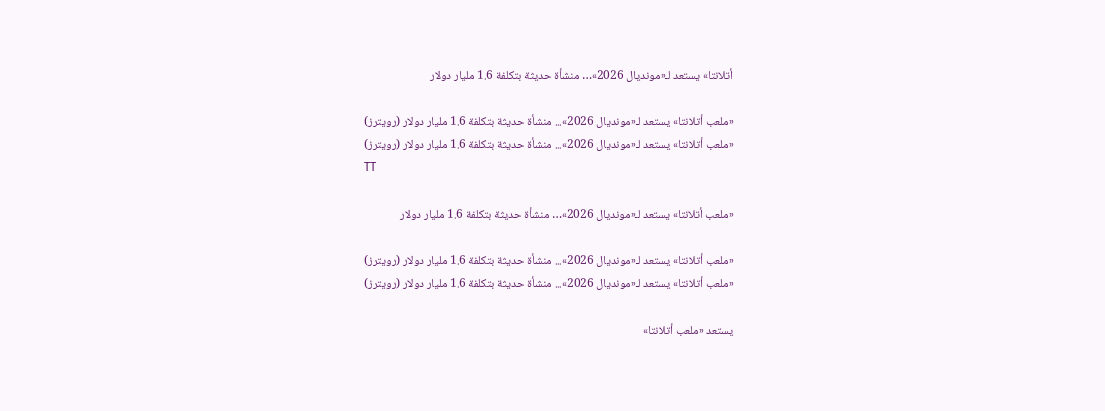أتلانتا» يستعد لـ«مونديال 2026»… منشأة حديثة بتكلفة 1.6 مليار دولار

«ملعب أتلانتا» يستعد لـ«مونديال 2026»... منشأة حديثة بتكلفة 1.6 مليار دولار (رويترز)
«ملعب أتلانتا» يستعد لـ«مونديال 2026»... منشأة حديثة بتكلفة 1.6 مليار دولار (رويترز)
TT

«ملعب أتلانتا» يستعد لـ«مونديال 2026»… منشأة حديثة بتكلفة 1.6 مليار دولار

«ملعب أتلانتا» يستعد لـ«مونديال 2026»... منشأة حديثة بتكلفة 1.6 مليار دولار (رويترز)
«ملعب أتلانتا» يستعد لـ«مونديال 2026»... منشأة حديثة بتكلفة 1.6 مليار دولار (رويترز)

يستعد «ملعب أتلانتا»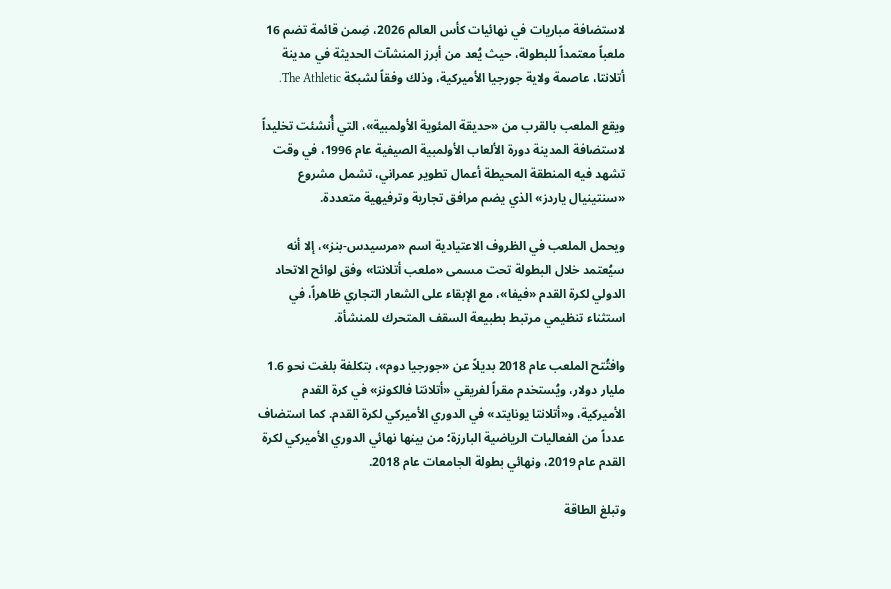لاستضافة مباريات في نهائيات كأس العالم 2026، ضِمن قائمة تضم 16 ملعباً معتمداً للبطولة، حيث يُعد من أبرز المنشآت الحديثة في مدينة أتلانتا، عاصمة ولاية جورجيا الأميركية، وذلك وفقاً لشبكة The Athletic.

ويقع الملعب بالقرب من «حديقة المئوية الأولمبية»، التي أُنشئت تخليداً لاستضافة المدينة دورة الألعاب الأولمبية الصيفية عام 1996، في وقت تشهد فيه المنطقة المحيطة أعمال تطوير عمراني، تشمل مشروع «سنتينيال ياردز» الذي يضم مرافق تجارية وترفيهية متعددة.

ويحمل الملعب في الظروف الاعتيادية اسم «مرسيدس-بنز»، إلا أنه سيُعتمد خلال البطولة تحت مسمى «ملعب أتلانتا» وفق لوائح الاتحاد الدولي لكرة القدم «فيفا»، مع الإبقاء على الشعار التجاري ظاهراً، في استثناء تنظيمي مرتبط بطبيعة السقف المتحرك للمنشأة.

وافتُتح الملعب عام 2018 بديلاً عن «جورجيا دوم»، بتكلفة بلغت نحو 1.6 مليار دولار، ويُستخدم مقراً لفريقي «أتلانتا فالكونز» في كرة القدم الأميركية، و«أتلانتا يونايتد» في الدوري الأميركي لكرة القدم. كما استضاف عدداً من الفعاليات الرياضية البارزة؛ من بينها نهائي الدوري الأميركي لكرة القدم عام 2019، ونهائي بطولة الجامعات عام 2018.

وتبلغ الطاقة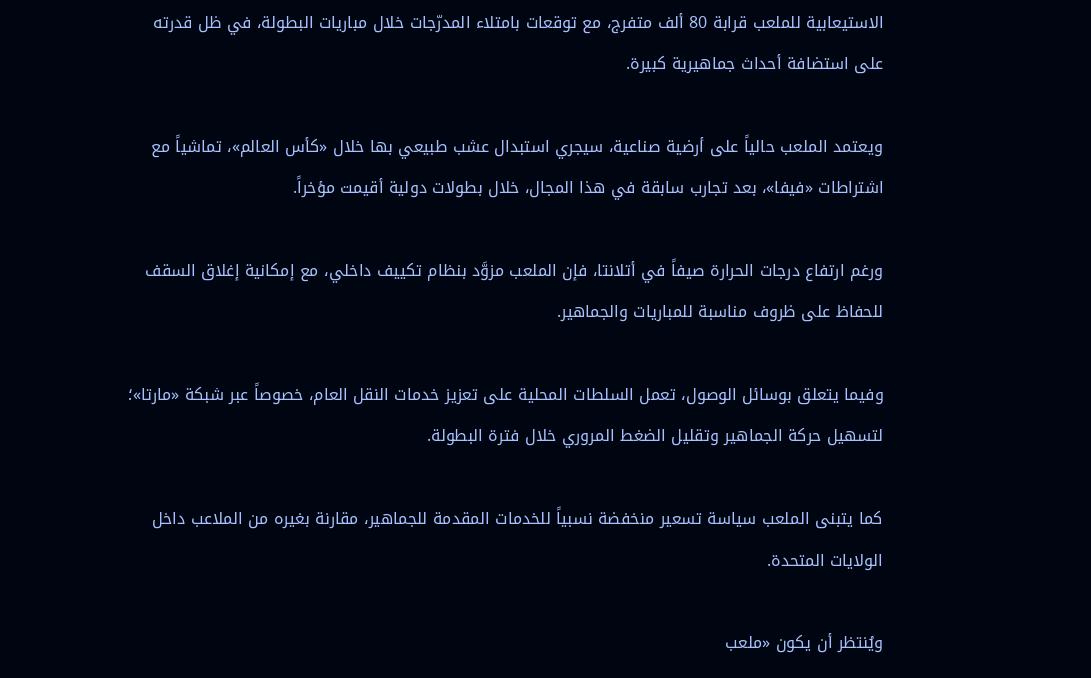الاستيعابية للملعب قرابة 80 ألف متفرج، مع توقعات بامتلاء المدرّجات خلال مباريات البطولة، في ظل قدرته على استضافة أحداث جماهيرية كبيرة.

ويعتمد الملعب حالياً على أرضية صناعية، سيجري استبدال عشب طبيعي بها خلال «كأس العالم»، تماشياً مع اشتراطات «فيفا»، بعد تجارب سابقة في هذا المجال، خلال بطولات دولية أقيمت مؤخراً.

ورغم ارتفاع درجات الحرارة صيفاً في أتلانتا، فإن الملعب مزوَّد بنظام تكييف داخلي، مع إمكانية إغلاق السقف للحفاظ على ظروف مناسبة للمباريات والجماهير.

وفيما يتعلق بوسائل الوصول، تعمل السلطات المحلية على تعزيز خدمات النقل العام، خصوصاً عبر شبكة «مارتا»؛ لتسهيل حركة الجماهير وتقليل الضغط المروري خلال فترة البطولة.

كما يتبنى الملعب سياسة تسعير منخفضة نسبياً للخدمات المقدمة للجماهير، مقارنة بغيره من الملاعب داخل الولايات المتحدة.

ويُنتظر أن يكون «ملعب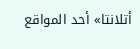أتلانتا» أحد المواقع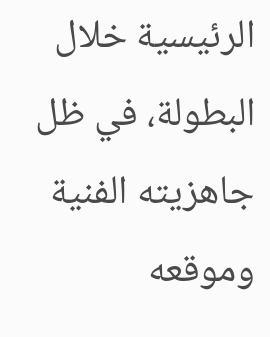الرئيسية خلال البطولة، في ظل جاهزيته الفنية وموقعه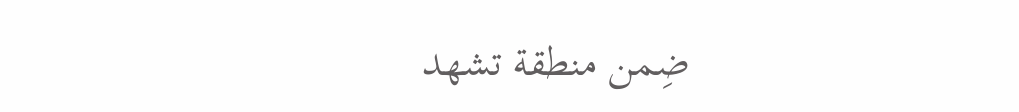ضِمن منطقة تشهد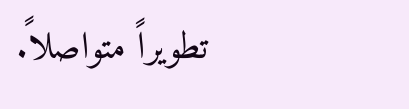تطويراً متواصلاً.